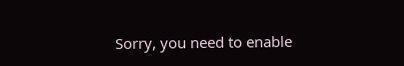Sorry, you need to enable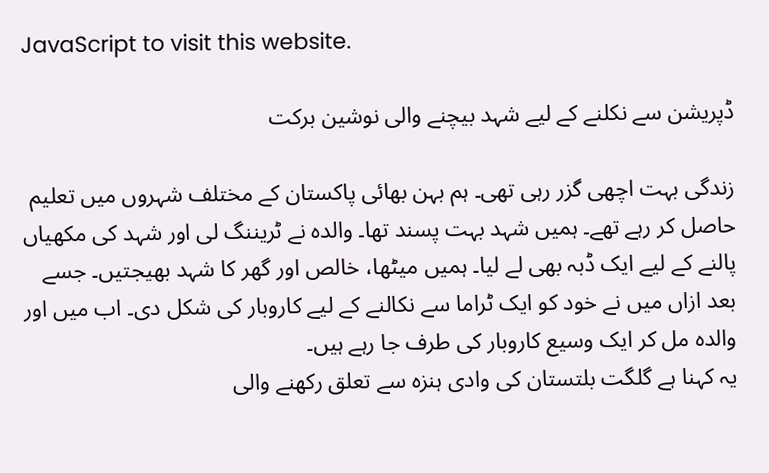JavaScript to visit this website.

ڈپریشن سے نکلنے کے لیے شہد بیچنے والی نوشین برکت

زندگی بہت اچھی گزر رہی تھی۔ ہم بہن بھائی پاکستان کے مختلف شہروں میں تعلیم حاصل کر رہے تھے۔ ہمیں شہد بہت پسند تھا۔ والدہ نے ٹریننگ لی اور شہد کی مکھیاں پالنے کے لیے ایک ڈبہ بھی لے لیا۔ ہمیں میٹھا، خالص اور گھر کا شہد بھیجتیں۔ جسے بعد ازاں میں نے خود کو ایک ٹراما سے نکالنے کے لیے کاروبار کی شکل دی۔ اب میں اور والدہ مل کر ایک وسیع کاروبار کی طرف جا رہے ہیں۔
یہ کہنا ہے گلگت بلتستان کی وادی ہنزہ سے تعلق رکھنے والی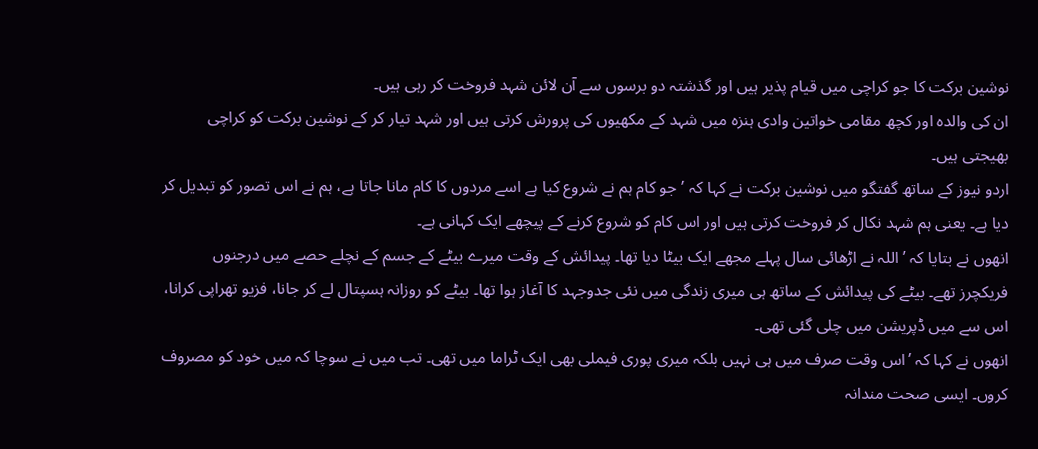نوشین برکت کا جو کراچی میں قیام پذیر ہیں اور گذشتہ دو برسوں سے آن لائن شہد فروخت کر رہی ہیں۔
ان کی والدہ اور کچھ مقامی خواتین وادی ہنزہ میں شہد کے مکھیوں کی پرورش کرتی ہیں اور شہد تیار کر کے نوشین برکت کو کراچی بھیجتی ہیں۔
اردو نیوز کے ساتھ گفتگو میں نوشین برکت نے کہا کہ ’جو کام ہم نے شروع کیا ہے اسے مردوں کا کام مانا جاتا ہے، ہم نے اس تصور کو تبدیل کر دیا ہے۔ یعنی ہم شہد نکال کر فروخت کرتی ہیں اور اس کام کو شروع کرنے کے پیچھے ایک کہانی ہے۔
انھوں نے بتایا کہ ’اللہ نے اڑھائی سال پہلے مجھے ایک بیٹا دیا تھا۔ پیدائش کے وقت میرے بیٹے کے جسم کے نچلے حصے میں درجنوں فریکچرز تھے۔ بیٹے کی پیدائش کے ساتھ ہی میری زندگی میں نئی جدوجہد کا آغاز ہوا تھا۔ بیٹے کو روزانہ ہسپتال لے کر جانا، فزیو تھراپی کرانا، اس سے میں ڈپریشن میں چلی گئی تھی۔
انھوں نے کہا کہ ’اس وقت صرف میں ہی نہیں بلکہ میری پوری فیملی بھی ایک ٹراما میں تھی۔ تب میں نے سوچا کہ میں خود کو مصروف کروں۔ ایسی صحت مندانہ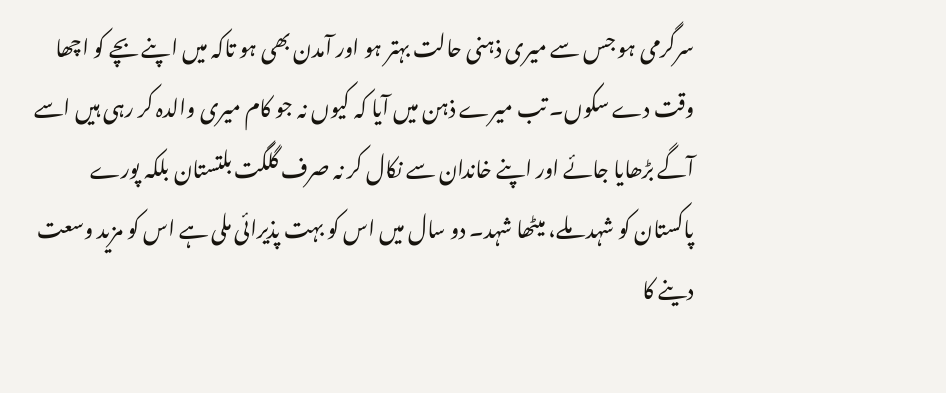سرگرمی ہو جس سے میری ذہنی حالت بہتر ہو اور آمدن بھی ہو تاکہ میں اپنے بچے کو اچھا وقت دے سکوں۔ تب میرے ذہن میں آیا کہ کیوں نہ جو کام میری والدہ کر رہی ہیں اسے آگے بڑھایا جائے اور اپنے خاندان سے نکال کر نہ صرف گلگت بلتستان بلکہ پورے پاکستان کو شہد ملے، میٹھا شہد۔ دو سال میں اس کو بہت پذیرائی ملی ہے اس کو مزید وسعت دینے کا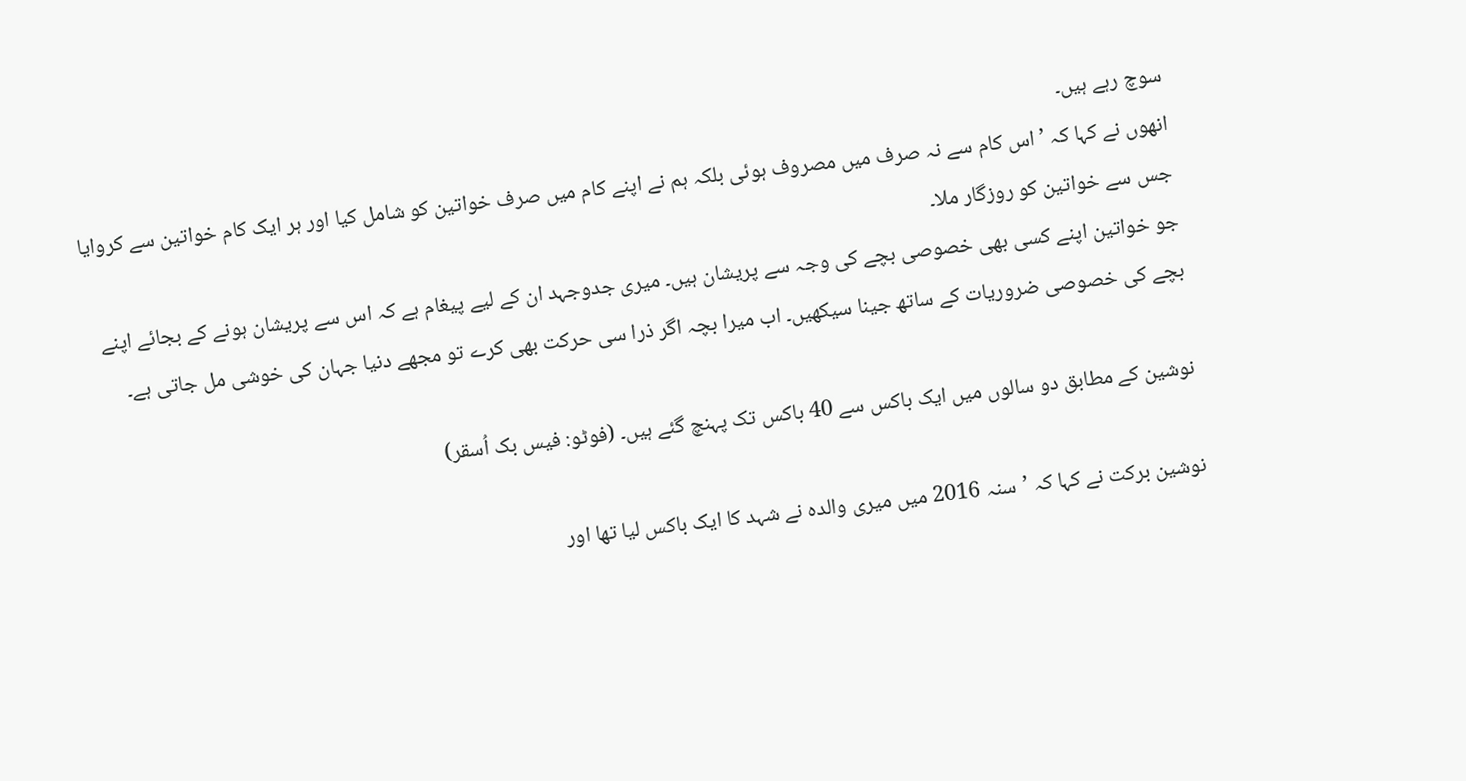سوچ رہے ہیں۔
انھوں نے کہا کہ ’اس کام سے نہ صرف میں مصروف ہوئی بلکہ ہم نے اپنے کام میں صرف خواتین کو شامل کیا اور ہر ایک کام خواتین سے کروایا جس سے خواتین کو روزگار ملا۔
جو خواتین اپنے کسی بھی خصوصی بچے کی وجہ سے پریشان ہیں۔ میری جدوجہد ان کے لیے پیغام ہے کہ اس سے پریشان ہونے کے بجائے اپنے بچے کی خصوصی ضروریات کے ساتھ جینا سیکھیں۔ اب میرا بچہ اگر ذرا سی حرکت بھی کرے تو مجھے دنیا جہان کی خوشی مل جاتی ہے۔

نوشین کے مطابق دو سالوں میں ایک باکس سے 40 باکس تک پہنچ گئے ہیں۔ (فوٹو: فیس بک اُسقر)

نوشین برکت نے کہا کہ ’سنہ 2016 میں میری والدہ نے شہد کا ایک باکس لیا تھا اور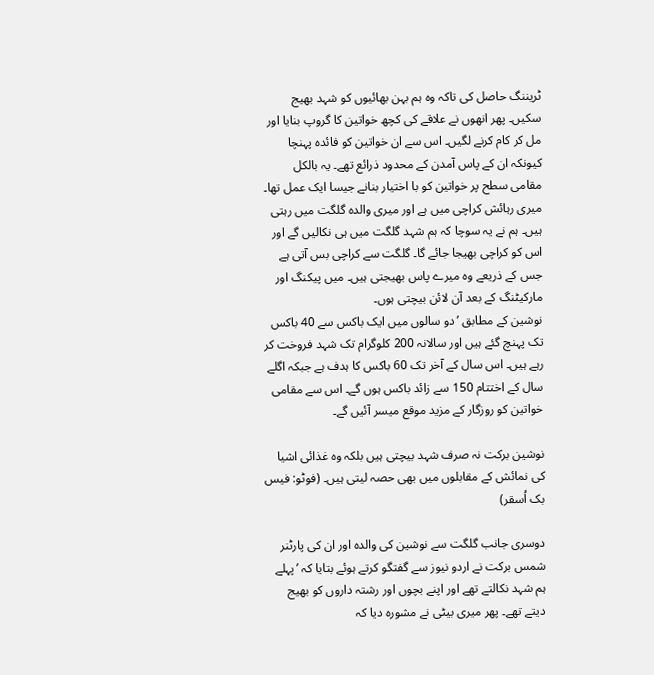ٹریننگ حاصل کی تاکہ وہ ہم بہن بھائیوں کو شہد بھیج سکیں۔ پھر انھوں نے علاقے کی کچھ خواتین کا گروپ بنایا اور مل کر کام کرنے لگیں۔ اس سے ان خواتین کو فائدہ پہنچا کیونکہ ان کے پاس آمدن کے محدود ذرائع تھے۔ یہ بالکل مقامی سطح پر خواتین کو با اختیار بنانے جیسا ایک عمل تھا۔
میری رہائش کراچی میں ہے اور میری والدہ گلگت میں رہتی ہیں۔ ہم نے یہ سوچا کہ ہم شہد گلگت میں ہی نکالیں گے اور اس کو کراچی بھیجا جائے گا۔ گلگت سے کراچی بس آتی ہے جس کے ذریعے وہ میرے پاس بھیجتی ہیں۔ میں پیکنگ اور مارکیٹنگ کے بعد آن لائن بیچتی ہوں۔
نوشین کے مطابق ’دو سالوں میں ایک باکس سے 40 باکس تک پہنچ گئے ہیں اور سالانہ 200 کلوگرام تک شہد فروخت کر رہے ہیں۔ اس سال کے آخر تک 60 باکس کا ہدف ہے جبکہ اگلے سال کے اختتام 150 سے زائد باکس ہوں گے۔ اس سے مقامی خواتین کو روزگار کے مزید موقع میسر آئیں گے۔

نوشین برکت نہ صرف شہد بیچتی ہیں بلکہ وہ غذائی اشیا کی نمائش کے مقابلوں میں بھی حصہ لیتی ہیں۔ (فوٹو: فیس بک اُسقر)

دوسری جانب گلگت سے نوشین کی والدہ اور ان کی پارٹنر شمس برکت نے اردو نیوز سے گفتگو کرتے ہوئے بتایا کہ ’پہلے ہم شہد نکالتے تھے اور اپنے بچوں اور رشتہ داروں کو بھیج دیتے تھے۔ پھر میری بیٹی نے مشورہ دیا کہ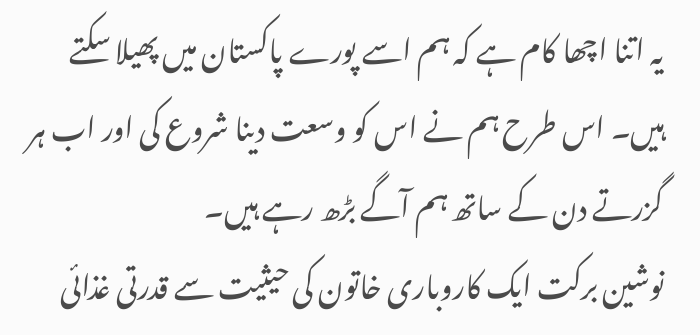یہ اتنا اچھا کام ہے کہ ہم اسے پورے پاکستان میں پھیلا سکتے ہیں۔ اس طرح ہم نے اس کو وسعت دینا شروع کی اور اب ہر گزرتے دن کے ساتھ ہم آگے بڑھ رہے ہیں۔
نوشین برکت ایک کاروباری خاتون کی حیثیت سے قدرتی غذائی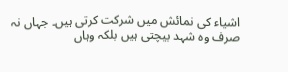اشیاء کی نمائش میں شرکت کرتی ہیں۔ جہاں نہ صرف وہ شہد بیچتی ہیں بلکہ وہاں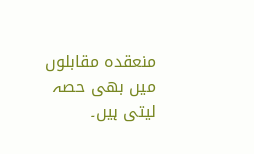منعقدہ مقابلوں میں بھی حصہ لیتی ہیں۔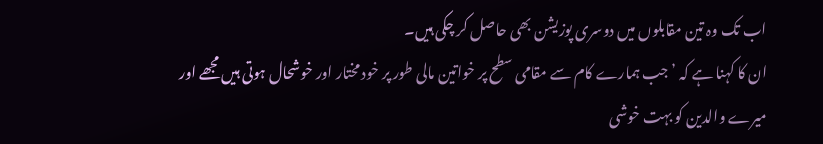اب تک وہ تین مقابلوں میں دوسری پوزیشن بھی حاصل کر چکی ہیں۔
ان کا کہنا ہے کہ ’جب ہمارے کام سے مقامی سطح پر خواتین مالی طور پر خود مختار اور خوشحال ہوتی ہیں مجھے اور میرے والدین کو بہت خوشی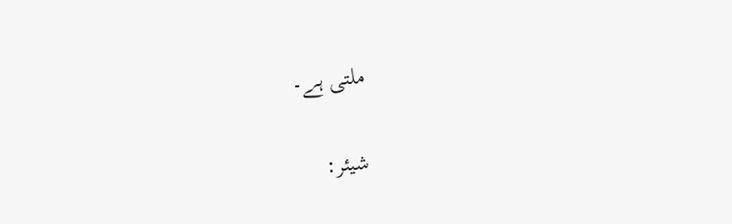ملتی ہے۔

شیئر: